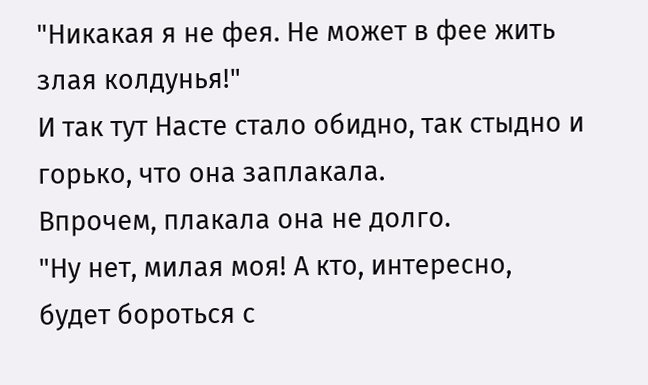"Никакая я не фея. Не может в фее жить злая колдунья!"
И так тут Насте стало обидно, так стыдно и горько, что она заплакала.
Впрочем, плакала она не долго.
"Ну нет, милая моя! А кто, интересно, будет бороться с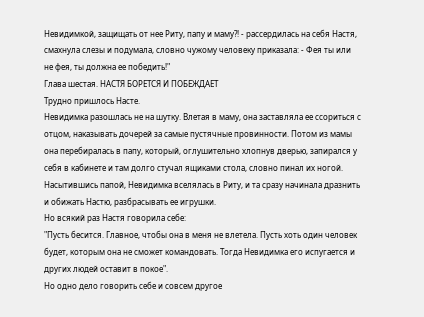Невидимкой, защищать от нее Риту, папу и маму?! - рассердилась на себя Настя, смахнула слезы и подумала, словно чужому человеку приказала: - Фея ты или не фея, ты должна ее победить!"
Глава шестая. НАСТЯ БОРЕТСЯ И ПОБЕЖДАЕТ
Трудно пришлось Насте.
Невидимка разошлась не на шутку. Влетая в маму, она заставляла ее ссориться с отцом, наказывать дочерей за самые пустячные провинности. Потом из мамы она перебиралась в папу, который, оглушительно хлопнув дверью, запирался у себя в кабинете и там долго стучал ящиками стола, словно пинал их ногой. Насытившись папой, Невидимка вселялась в Риту, и та сразу начинала дразнить и обижать Настю, разбрасывать ее игрушки.
Но всякий раз Настя говорила себе:
"Пусть бесится. Главное, чтобы она в меня не влетела. Пусть хоть один человек будет, которым она не сможет командовать. Тогда Невидимка его испугается и других людей оставит в покое".
Но одно дело говорить себе и совсем другое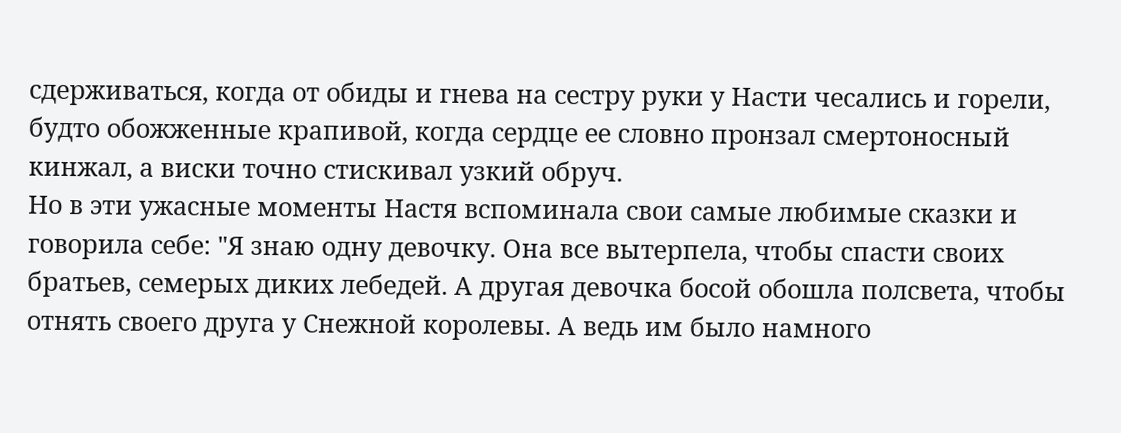сдерживаться, когда от обиды и гнева на сестру руки у Насти чесались и горели, будто обожженные крапивой, когда сердце ее словно пронзал смертоносный кинжал, а виски точно стискивал узкий обруч.
Но в эти ужасные моменты Настя вспоминала свои самые любимые сказки и говорила себе: "Я знаю одну девочку. Она все вытерпела, чтобы спасти своих братьев, семерых диких лебедей. А другая девочка босой обошла полсвета, чтобы отнять своего друга у Снежной королевы. А ведь им было намного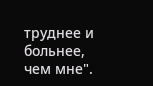труднее и больнее, чем мне".